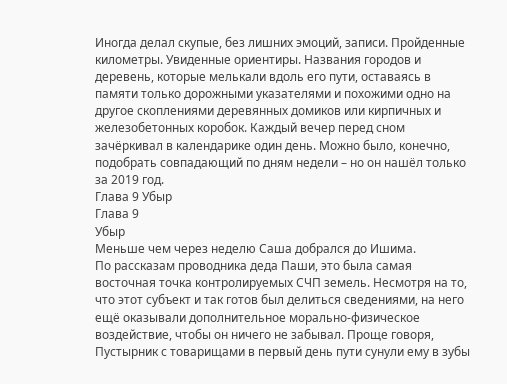Иногда делал скупые, без лишних эмоций, записи. Пройденные километры. Увиденные ориентиры. Названия городов и деревень, которые мелькали вдоль его пути, оставаясь в памяти только дорожными указателями и похожими одно на другое скоплениями деревянных домиков или кирпичных и железобетонных коробок. Каждый вечер перед сном зачёркивал в календарике один день. Можно было, конечно, подобрать совпадающий по дням недели – но он нашёл только за 2019 год.
Глава 9 Убыр
Глава 9
Убыр
Меньше чем через неделю Саша добрался до Ишима.
По рассказам проводника деда Паши, это была самая восточная точка контролируемых СЧП земель. Несмотря на то, что этот субъект и так готов был делиться сведениями, на него ещё оказывали дополнительное морально-физическое воздействие, чтобы он ничего не забывал. Проще говоря, Пустырник с товарищами в первый день пути сунули ему в зубы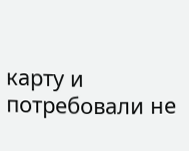карту и потребовали не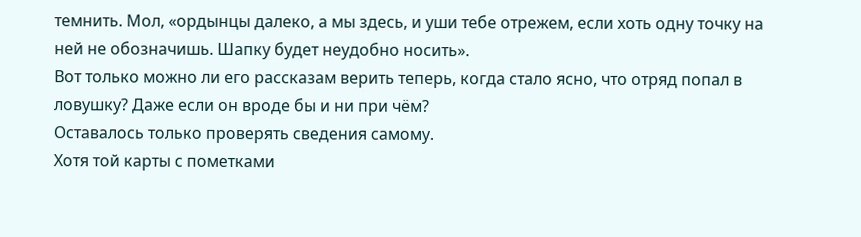темнить. Мол, «ордынцы далеко, а мы здесь, и уши тебе отрежем, если хоть одну точку на ней не обозначишь. Шапку будет неудобно носить».
Вот только можно ли его рассказам верить теперь, когда стало ясно, что отряд попал в ловушку? Даже если он вроде бы и ни при чём?
Оставалось только проверять сведения самому.
Хотя той карты с пометками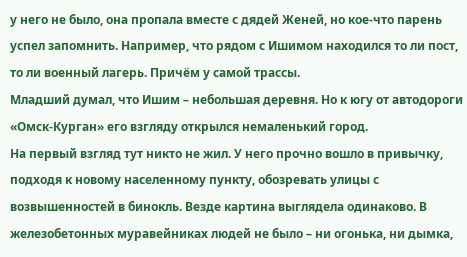у него не было, она пропала вместе с дядей Женей, но кое-что парень успел запомнить. Например, что рядом с Ишимом находился то ли пост, то ли военный лагерь. Причём у самой трассы.
Младший думал, что Ишим – небольшая деревня. Но к югу от автодороги «Омск-Курган» его взгляду открылся немаленький город.
На первый взгляд тут никто не жил. У него прочно вошло в привычку, подходя к новому населенному пункту, обозревать улицы с возвышенностей в бинокль. Везде картина выглядела одинаково. В железобетонных муравейниках людей не было – ни огонька, ни дымка,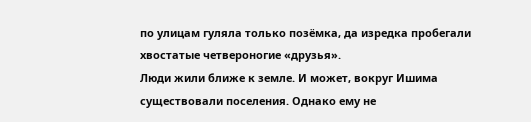по улицам гуляла только позёмка, да изредка пробегали хвостатые четвероногие «друзья».
Люди жили ближе к земле. И может, вокруг Ишима существовали поселения. Однако ему не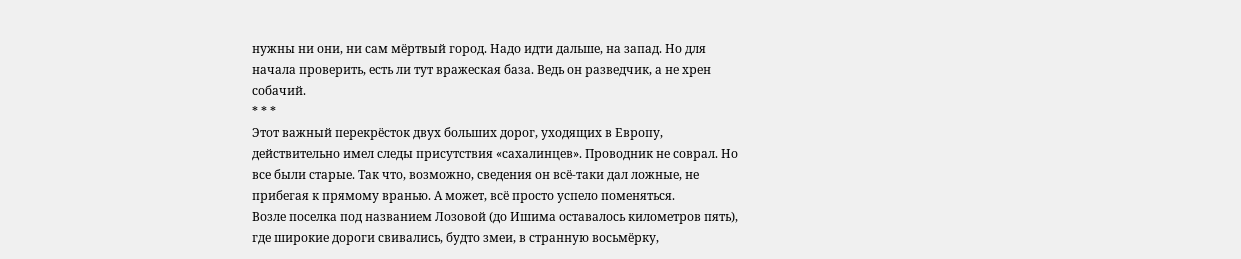нужны ни они, ни сам мёртвый город. Надо идти дальше, на запад. Но для начала проверить, есть ли тут вражеская база. Ведь он разведчик, а не хрен собачий.
* * *
Этот важный перекрёсток двух больших дорог, уходящих в Европу, действительно имел следы присутствия «сахалинцев». Проводник не соврал. Но все были старые. Так что, возможно, сведения он всё-таки дал ложные, не прибегая к прямому вранью. А может, всё просто успело поменяться.
Возле поселка под названием Лозовой (до Ишима оставалось километров пять), где широкие дороги свивались, будто змеи, в странную восьмёрку,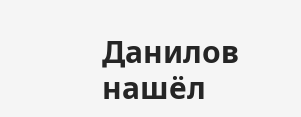Данилов нашёл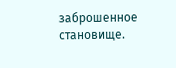заброшенное становище.